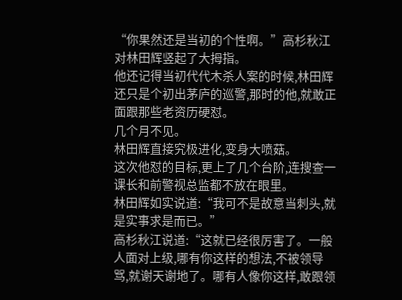“你果然还是当初的个性啊。”高杉秋江对林田辉竖起了大拇指。
他还记得当初代代木杀人案的时候,林田辉还只是个初出茅庐的巡警,那时的他,就敢正面跟那些老资历硬怼。
几个月不见。
林田辉直接究极进化,变身大喷菇。
这次他怼的目标,更上了几个台阶,连搜查一课长和前警视总监都不放在眼里。
林田辉如实说道:“我可不是故意当刺头,就是实事求是而已。”
高杉秋江说道:“这就已经很厉害了。一般人面对上级,哪有你这样的想法,不被领导骂,就谢天谢地了。哪有人像你这样,敢跟领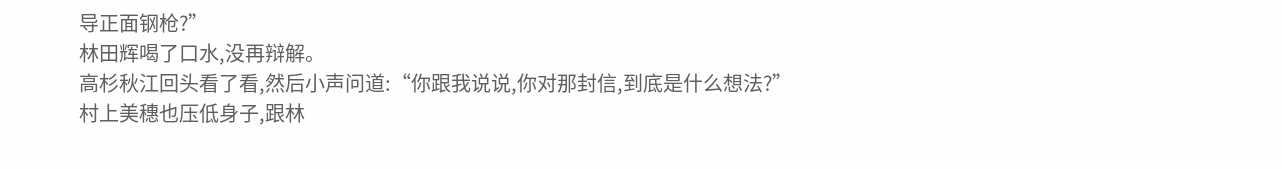导正面钢枪?”
林田辉喝了口水,没再辩解。
高杉秋江回头看了看,然后小声问道:“你跟我说说,你对那封信,到底是什么想法?”
村上美穗也压低身子,跟林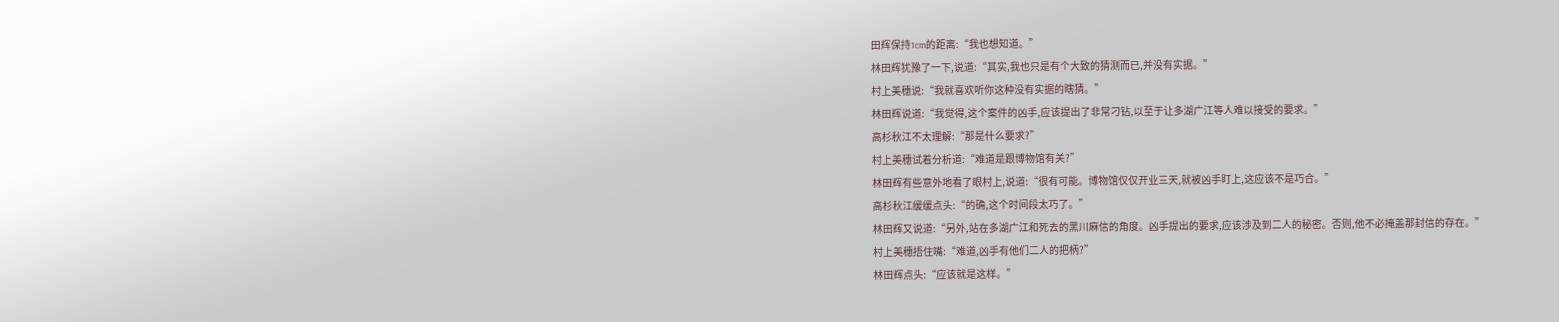田辉保持1cm的距离:“我也想知道。”
林田辉犹豫了一下,说道:“其实,我也只是有个大致的猜测而已,并没有实据。”
村上美穗说:“我就喜欢听你这种没有实据的瞎猜。”
林田辉说道:“我觉得,这个案件的凶手,应该提出了非常刁钻,以至于让多湖广江等人难以接受的要求。”
高杉秋江不太理解:“那是什么要求?”
村上美穗试着分析道:“难道是跟博物馆有关?”
林田辉有些意外地看了眼村上,说道:“很有可能。博物馆仅仅开业三天,就被凶手盯上,这应该不是巧合。”
高杉秋江缓缓点头:“的确,这个时间段太巧了。”
林田辉又说道:“另外,站在多湖广江和死去的黑川麻信的角度。凶手提出的要求,应该涉及到二人的秘密。否则,他不必掩盖那封信的存在。”
村上美穗捂住嘴:“难道,凶手有他们二人的把柄?”
林田辉点头:“应该就是这样。”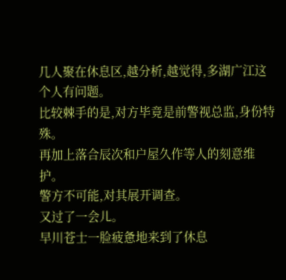几人聚在休息区,越分析,越觉得,多湖广江这个人有问题。
比较棘手的是,对方毕竟是前警视总监,身份特殊。
再加上落合辰次和户屋久作等人的刻意维护。
警方不可能,对其展开调查。
又过了一会儿。
早川苍士一脸疲惫地来到了休息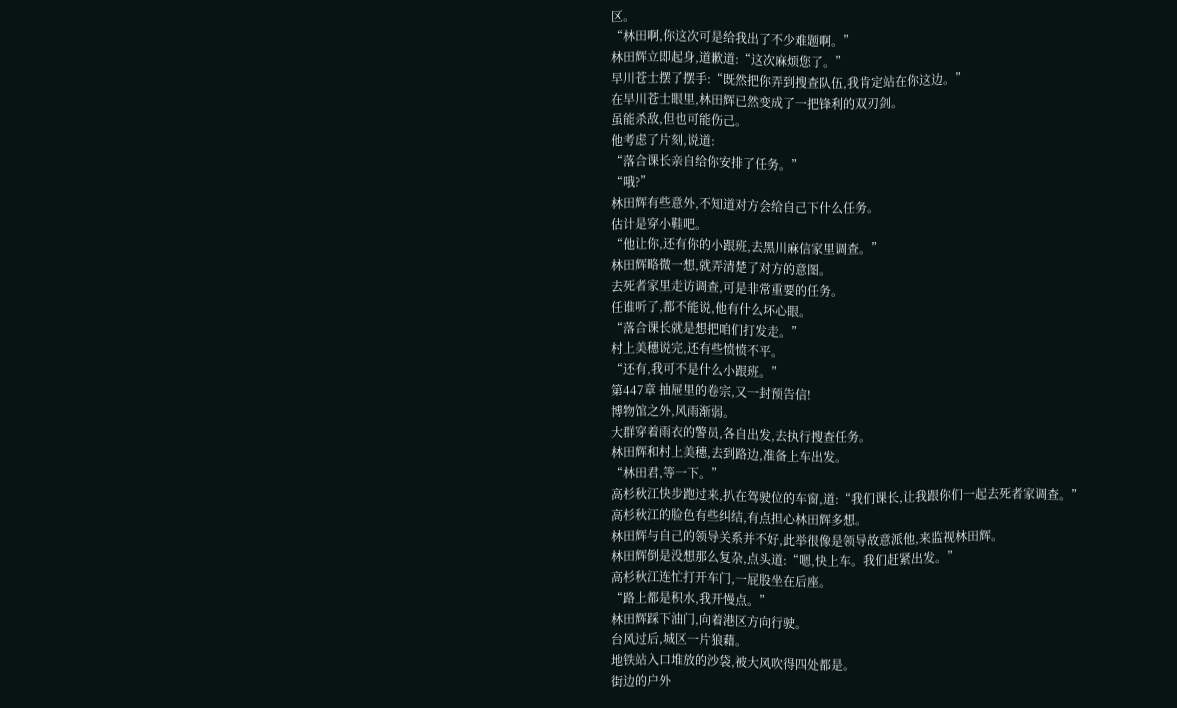区。
“林田啊,你这次可是给我出了不少难题啊。”
林田辉立即起身,道歉道:“这次麻烦您了。”
早川苍士摆了摆手:“既然把你弄到搜查队伍,我肯定站在你这边。”
在早川苍士眼里,林田辉已然变成了一把锋利的双刃剑。
虽能杀敌,但也可能伤己。
他考虑了片刻,说道:
“落合课长亲自给你安排了任务。”
“哦?”
林田辉有些意外,不知道对方会给自己下什么任务。
估计是穿小鞋吧。
“他让你,还有你的小跟班,去黑川麻信家里调查。”
林田辉略微一想,就弄清楚了对方的意图。
去死者家里走访调查,可是非常重要的任务。
任谁听了,都不能说,他有什么坏心眼。
“落合课长就是想把咱们打发走。”
村上美穗说完,还有些愤愤不平。
“还有,我可不是什么小跟班。”
第447章 抽屉里的卷宗,又一封预告信!
博物馆之外,风雨渐弱。
大群穿着雨衣的警员,各自出发,去执行搜查任务。
林田辉和村上美穗,去到路边,准备上车出发。
“林田君,等一下。”
高杉秋江快步跑过来,扒在驾驶位的车窗,道:“我们课长,让我跟你们一起去死者家调查。”
高杉秋江的脸色有些纠结,有点担心林田辉多想。
林田辉与自己的领导关系并不好,此举很像是领导故意派他,来监视林田辉。
林田辉倒是没想那么复杂,点头道:“嗯,快上车。我们赶紧出发。”
高杉秋江连忙打开车门,一屁股坐在后座。
“路上都是积水,我开慢点。”
林田辉踩下油门,向着港区方向行驶。
台风过后,城区一片狼藉。
地铁站入口堆放的沙袋,被大风吹得四处都是。
街边的户外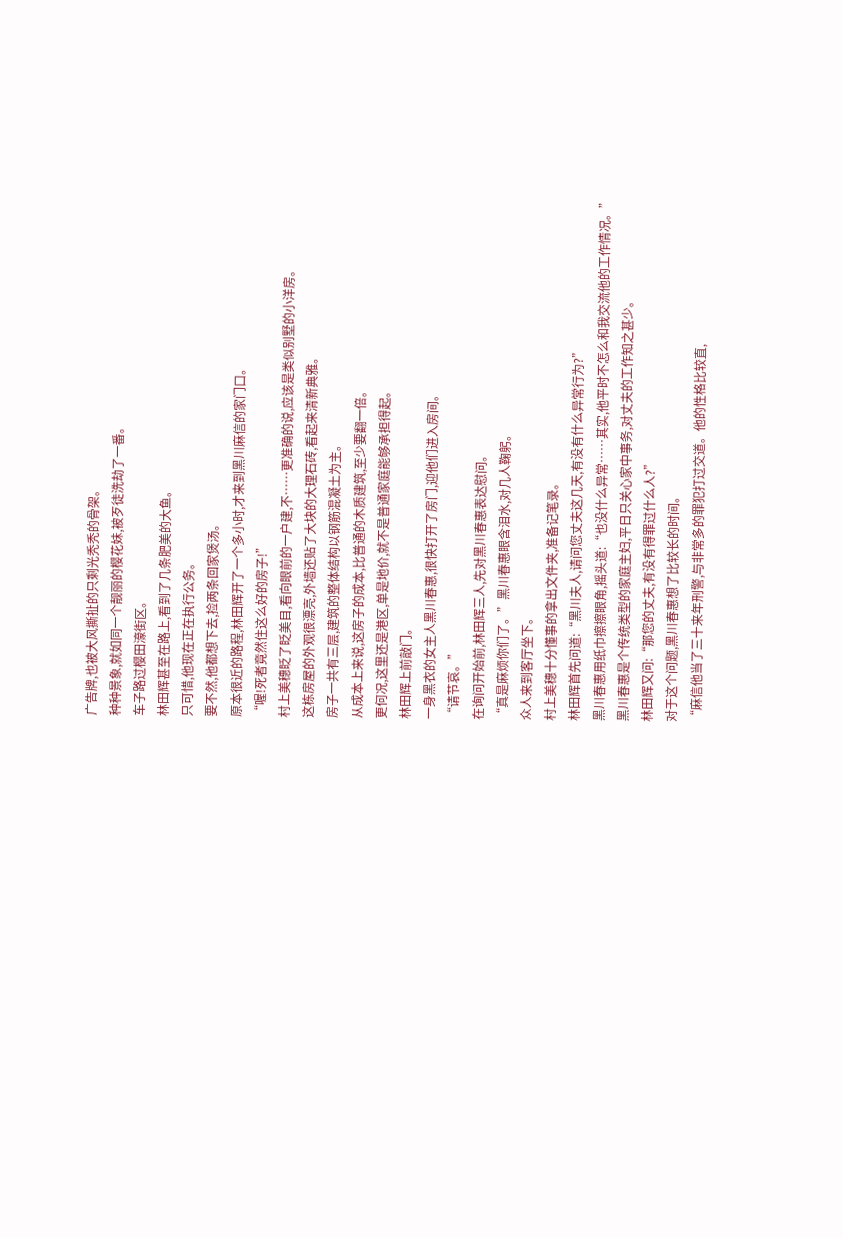广告牌,也被大风撕扯的只剩光秃秃的骨架。
种种景象,就如同一个靓丽的樱花妹,被歹徒洗劫了一番。
车子路过樱田濠街区。
林田辉甚至在路上,看到了几条肥美的大鱼。
只可惜,他现在正在执行公务。
要不然,他都想下去,捡两条回家煲汤。
原本很近的路程,林田辉开了一个多小时,才来到黑川麻信的家门口。
“喔!死者竟然住这么好的房子!”
村上美穗眨了眨美目,看向眼前的一户建,不……更准确的说,应该是类似别墅的小洋房。
这栋房屋的外观很漂亮,外墙还贴了大块的大理石砖,看起来清新典雅。
房子一共有三层,建筑的整体结构以钢筋混凝土为主。
从成本上来说,这房子的成本,比普通的木质建筑,至少要翻一倍。
更何况,这里还是港区,单是地价,就不是普通家庭能够承担得起。
林田辉上前敲门。
一身黑衣的女主人黑川春惠,很快打开了房门,迎他们进入房间。
“请节哀。”
在询问开始前,林田辉三人,先对黑川春惠表达慰问。
“真是麻烦你们了。”黑川春惠眼含泪水,对几人鞠躬。
众人来到客厅坐下。
村上美穗十分懂事的拿出文件夹,准备记笔录。
林田辉首先问道:“黑川夫人,请问您丈夫这几天,有没有什么异常行为?”
黑川春惠用纸巾擦擦眼角,摇头道:“也没什么异常……其实,他平时不怎么和我交流他的工作情况。”
黑川春惠是个传统类型的家庭主妇,平日只关心家中事务,对丈夫的工作知之甚少。
林田辉又问:“那您的丈夫,有没有得罪过什么人?”
对于这个问题,黑川春惠想了比较长的时间。
“麻信他当了三十来年刑警,与非常多的罪犯打过交道。他的性格比较直,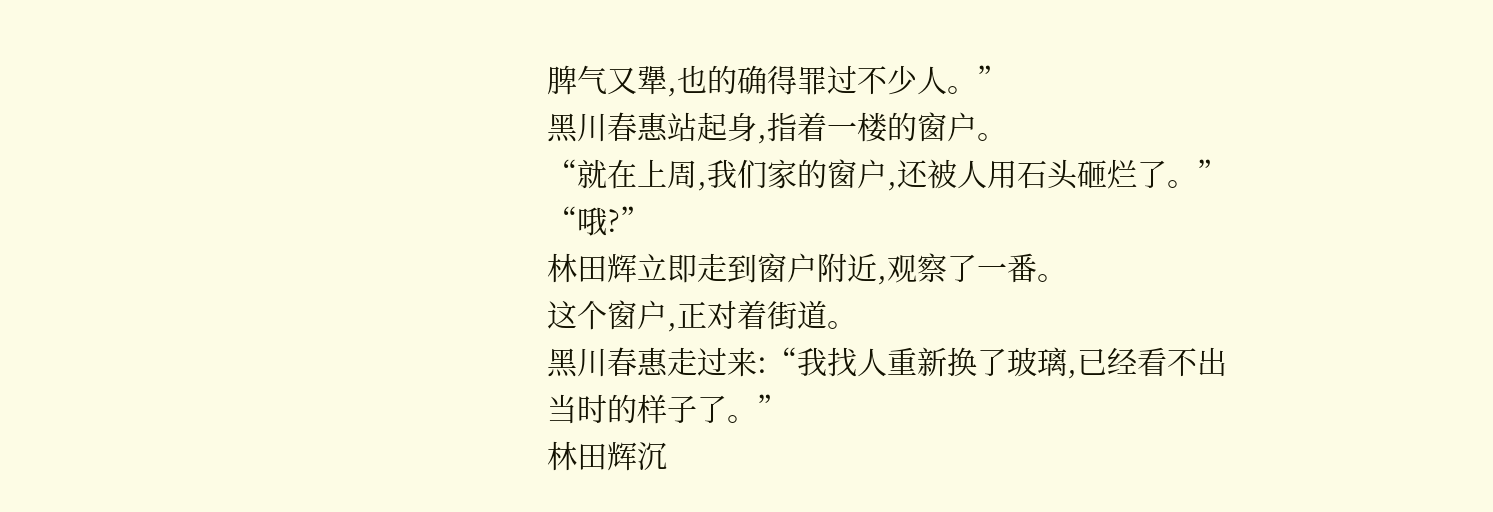脾气又犟,也的确得罪过不少人。”
黑川春惠站起身,指着一楼的窗户。
“就在上周,我们家的窗户,还被人用石头砸烂了。”
“哦?”
林田辉立即走到窗户附近,观察了一番。
这个窗户,正对着街道。
黑川春惠走过来:“我找人重新换了玻璃,已经看不出当时的样子了。”
林田辉沉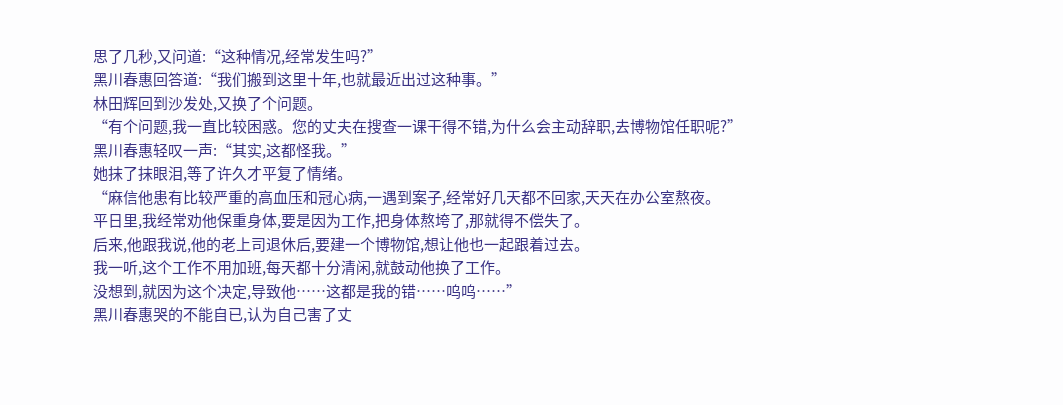思了几秒,又问道:“这种情况,经常发生吗?”
黑川春惠回答道:“我们搬到这里十年,也就最近出过这种事。”
林田辉回到沙发处,又换了个问题。
“有个问题,我一直比较困惑。您的丈夫在搜查一课干得不错,为什么会主动辞职,去博物馆任职呢?”
黑川春惠轻叹一声:“其实,这都怪我。”
她抹了抹眼泪,等了许久才平复了情绪。
“麻信他患有比较严重的高血压和冠心病,一遇到案子,经常好几天都不回家,天天在办公室熬夜。
平日里,我经常劝他保重身体,要是因为工作,把身体熬垮了,那就得不偿失了。
后来,他跟我说,他的老上司退休后,要建一个博物馆,想让他也一起跟着过去。
我一听,这个工作不用加班,每天都十分清闲,就鼓动他换了工作。
没想到,就因为这个决定,导致他……这都是我的错……呜呜……”
黑川春惠哭的不能自已,认为自己害了丈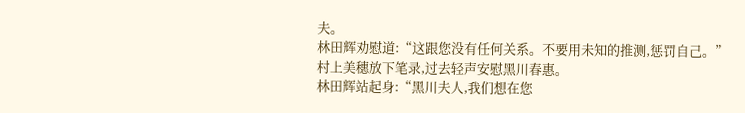夫。
林田辉劝慰道:“这跟您没有任何关系。不要用未知的推测,惩罚自己。”
村上美穗放下笔录,过去轻声安慰黑川春惠。
林田辉站起身:“黑川夫人,我们想在您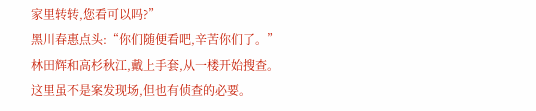家里转转,您看可以吗?”
黑川春惠点头:“你们随便看吧,辛苦你们了。”
林田辉和高杉秋江,戴上手套,从一楼开始搜查。
这里虽不是案发现场,但也有侦查的必要。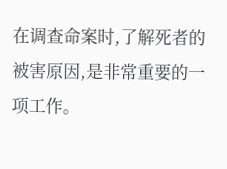在调查命案时,了解死者的被害原因,是非常重要的一项工作。